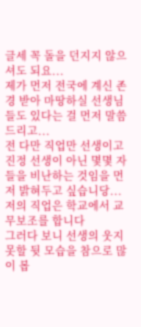글세 꼭 돌을 던지지 않으셔도 되요...
제가 먼저 전국에 계신 존경 받아 마땅하실 선생님들도 있다는 걸 먼저 말씀드리고...
전 다만 직업만 선생이고 진정 선생이 아닌 몇몇 자들을 비난하는 것임을 먼저 밝혀두고 싶습니당...
저의 직업은 학교에서 교무보조를 합니다
그러다 보니 선생의 웃지 못할 뒷 모습을 참으로 많이 봅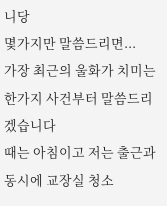니당
몇가지만 말씀드리면...
가장 최근의 울화가 치미는 한가지 사건부터 말씀드리겠습니다
때는 아침이고 저는 출근과 동시에 교장실 청소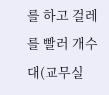를 하고 걸레를 빨러 개수대(교무실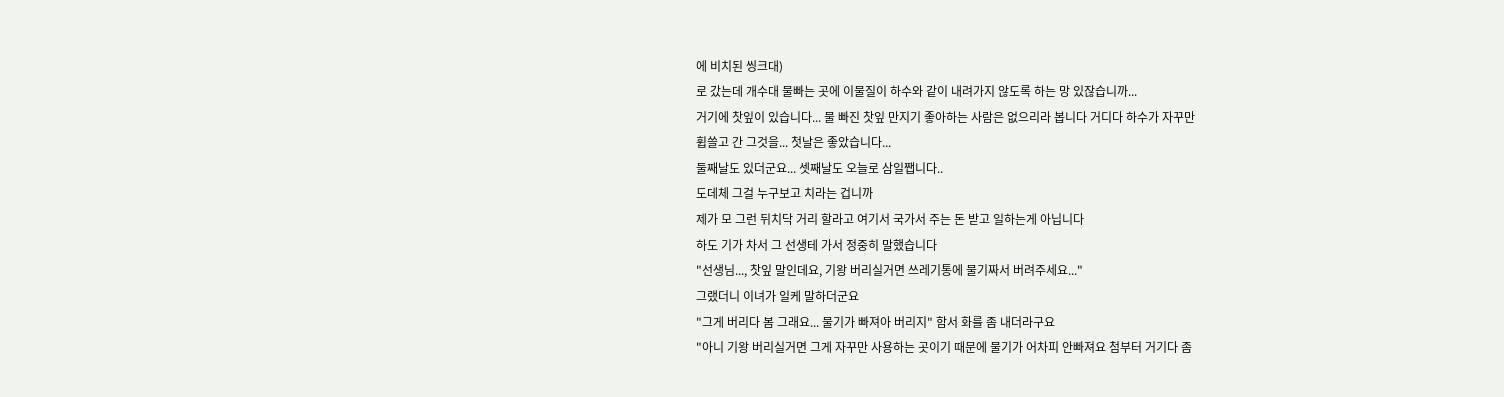에 비치된 씽크대)
로 갔는데 개수대 물빠는 곳에 이물질이 하수와 같이 내려가지 않도록 하는 망 있잖습니까...
거기에 찻잎이 있습니다... 물 빠진 찻잎 만지기 좋아하는 사람은 없으리라 봅니다 거디다 하수가 자꾸만
휩쓸고 간 그것을... 첫날은 좋았습니다...
둘째날도 있더군요... 셋째날도 오늘로 삼일쨉니다..
도데체 그걸 누구보고 치라는 겁니까
제가 모 그런 뒤치닥 거리 할라고 여기서 국가서 주는 돈 받고 일하는게 아닙니다
하도 기가 차서 그 선생테 가서 정중히 말했습니다
"선생님..., 찻잎 말인데요, 기왕 버리실거면 쓰레기통에 물기짜서 버려주세요..."
그랬더니 이녀가 일케 말하더군요
"그게 버리다 봄 그래요... 물기가 빠져아 버리지" 함서 화를 좀 내더라구요
"아니 기왕 버리실거면 그게 자꾸만 사용하는 곳이기 때문에 물기가 어차피 안빠져요 첨부터 거기다 좀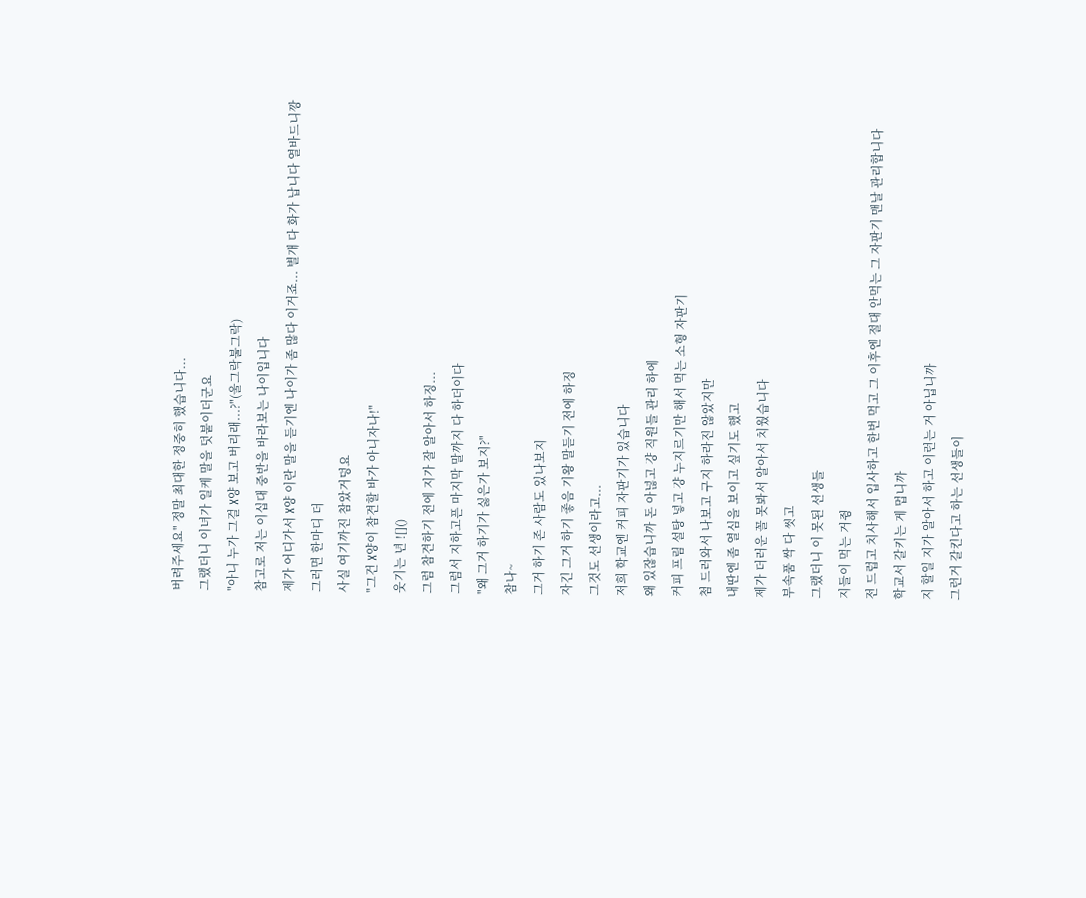버려주세요" 정말 최대한 정중히 했습니다...
그랬더니 이녀가 일케 말을 덧붙이더군요
"아니 누가 그걸 X양 보고 버리래...?"(울그락불그락)
참고로 저는 이십대 중반을 바라보는 나이입니다
제가 어디가서 X양 이란 말을 듣기엔 나이가 좀 많다 이거죠... 별개 다 화가 납니다 열바드니깡
그러면 한마디 더
사실 여기까진 참았거덩요
"그건 X양이 참견할 바가 아니자나!"
웃기는 년 ![]()
그럼 참견하기 전에 지가 잘 알아서 하징...
그럼서 지하고픈 마지막 말까지 다 하더이다
"왜 그거 하기가 싫은가 보지?"
참나~
그거 하기 존 사람도 있나보지
자긴 그거 하기 좋음 기왕 말듣기 전에 하징
그것도 선생이라고...
저희 학교엔 커피 자판기가 있습니다
왜 있잖습니까 돈 아넎고 걍 직원들 관리 하에
커피 프림 설탕 넣고 걍 누지르기만 해서 먹는 소형 자판기
첨 드러와서 나보고 구지 하라진 않았지만
내딴엔 좀 열심을 보이고 싶기도 했고
제가 더러운 꼴 못봐서 알아서 치웠습니다
부속품 싹 다 씻고
그랬더니 이 못된 선생들
지들이 먹는 거쥥
전 드럽고 치사해서 입사하고 한번 먹고 그 이후엔 절대 안먹는 그 자판기 맨날 관리합니다
학교서 갈키는 게 멉니까
지 할일 지가 알아서 하고 이런는 거 아닙니까
그런거 갈킨다고 하는 선생들이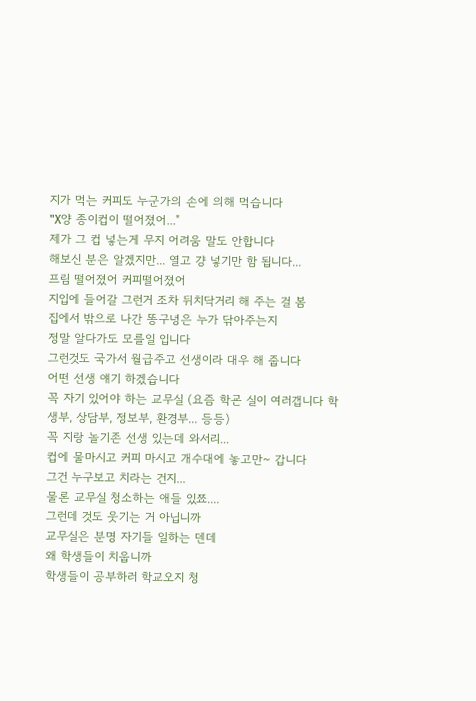지가 먹는 커피도 누군가의 손에 의해 먹습니다
"X양 종이컵이 떨어졌어..."
제가 그 컵 넣는게 무지 어려움 말도 안합니다
해보신 분은 알겠지만... 열고 걍 넣기만 함 됩니다...
프림 떨어졌어 커피떨어졌어
지입에 들어갈 그런거 조차 뒤치닥거리 해 주는 걸 봄
집에서 밖으로 나간 똥구녕은 누가 닦아주는지
정말 알다가도 모를일 입니다
그런것도 국가서 월급주고 선생이라 대우 해 줍니다
어떤 선생 얘기 하겠습니다
꼭 자기 있어야 하는 교무실 (요즘 학굔 실이 여러갭니다 학생부, 상담부, 정보부, 환경부... 등등)
꼭 지랑 놀기존 선생 있는데 와서리...
컵에 물마시고 커피 마시고 개수대에 놓고만~ 갑니다
그건 누구보고 치라는 건지...
물론 교무실 청소하는 애들 있쬬....
그런데 것도 웃기는 거 아닙니까
교무실은 분명 자기들 일하는 덴데
왜 학생들이 치웁니까
학생들이 공부하러 학교오지 청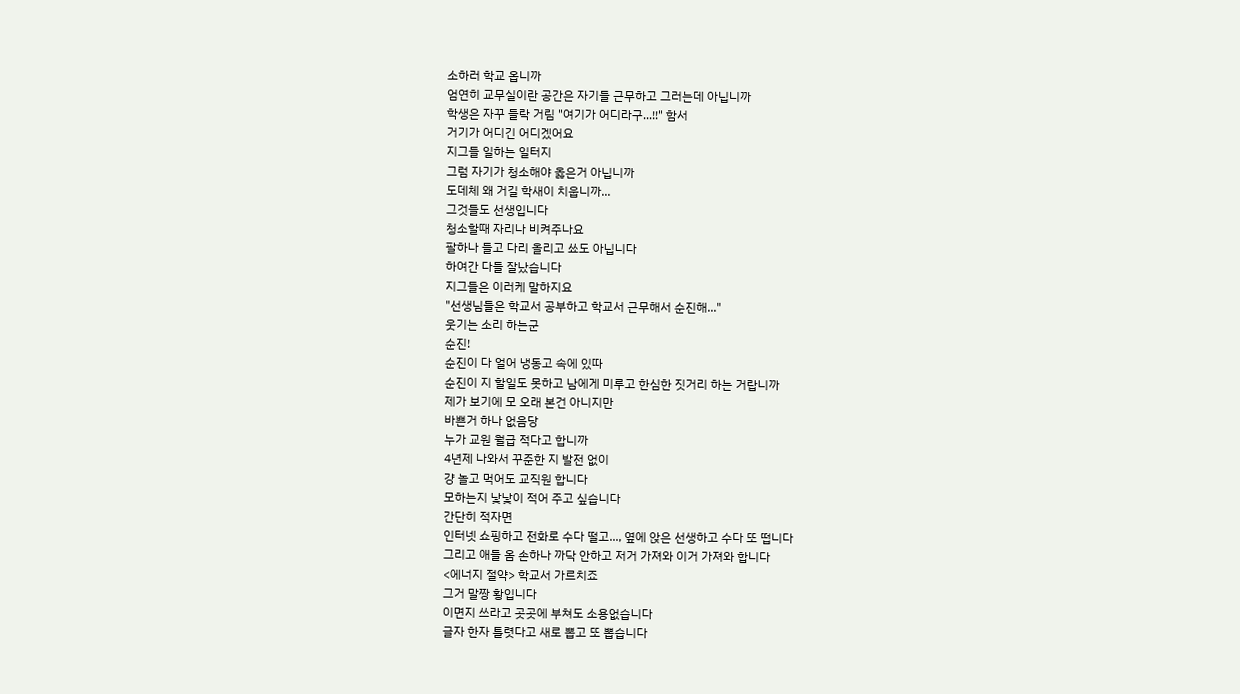소하러 학교 옵니까
엄연히 교무실이란 공간은 자기들 근무하고 그러는데 아닙니까
학생은 자꾸 들락 거림 "여기가 어디라구...!!" 함서
거기가 어디긴 어디겠어요
지그들 일하는 일터지
그럼 자기가 청소해야 옳은거 아닙니까
도데체 왜 거길 학새이 치웁니까...
그것들도 선생입니다
청소할때 자리나 비켜주나요
팔하나 들고 다리 올리고 쑈도 아닙니다
하여간 다들 잘났습니다
지그들은 이러케 말하지요
"선생님들은 학교서 공부하고 학교서 근무해서 순진해..."
웃기는 소리 하는군
순진!
순진이 다 얼어 냉동고 속에 있따
순진이 지 할일도 못하고 남에게 미루고 한심한 짓거리 하는 거랍니까
제가 보기에 모 오래 본건 아니지만
바쁜거 하나 없음당
누가 교원 월급 적다고 합니까
4년제 나와서 꾸준한 지 발전 없이
걍 놀고 먹어도 교직원 합니다
모하는지 낯낯이 적어 주고 싶습니다
간단히 적자면
인터넷 쇼핑하고 전화로 수다 떨고..., 옆에 앉은 선생하고 수다 또 떱니다
그리고 애들 옴 손하나 까닥 안하고 저거 가져와 이거 가져와 합니다
<에너지 절약> 학교서 가르치죠
그거 말짱 황입니다
이면지 쓰라고 곳곳에 부쳐도 소용없습니다
글자 한자 틀렷다고 새로 뽑고 또 뽑습니다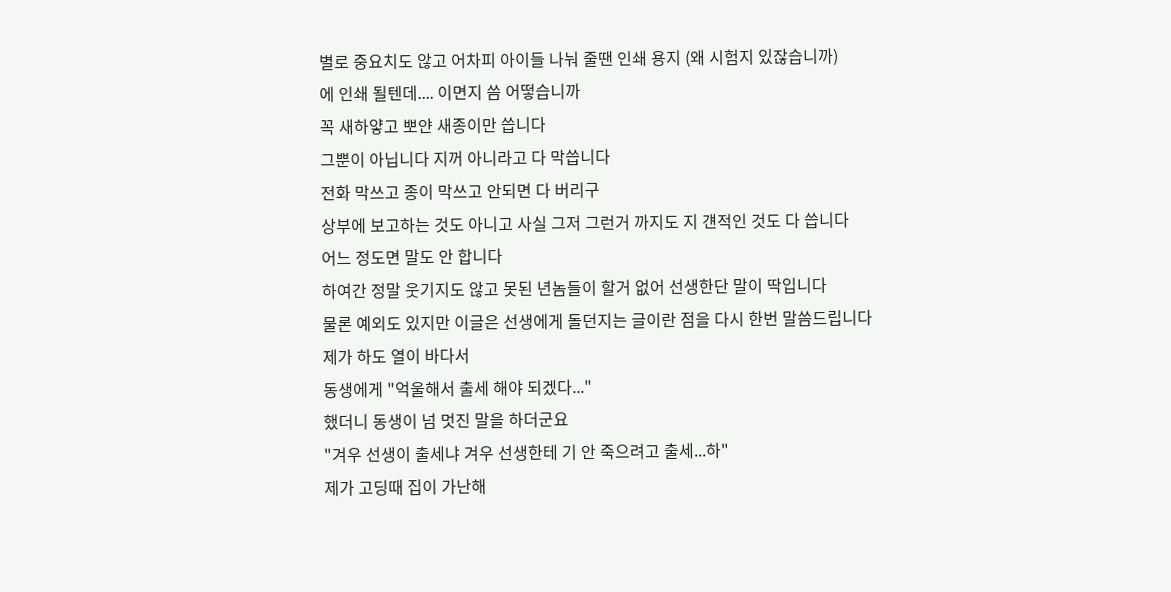별로 중요치도 않고 어차피 아이들 나눠 줄땐 인쇄 용지 (왜 시험지 있잖습니까)
에 인쇄 될텐데.... 이면지 씀 어떻습니까
꼭 새하얗고 뽀얀 새종이만 씁니다
그뿐이 아닙니다 지꺼 아니라고 다 막씁니다
전화 막쓰고 종이 막쓰고 안되면 다 버리구
상부에 보고하는 것도 아니고 사실 그저 그런거 까지도 지 걘적인 것도 다 씁니다
어느 정도면 말도 안 합니다
하여간 정말 웃기지도 않고 못된 년놈들이 할거 없어 선생한단 말이 딱입니다
물론 예외도 있지만 이글은 선생에게 돌던지는 글이란 점을 다시 한번 말씀드립니다
제가 하도 열이 바다서
동생에게 "억울해서 출세 해야 되겠다..."
했더니 동생이 넘 멋진 말을 하더군요
"겨우 선생이 출세냐 겨우 선생한테 기 안 죽으려고 출세...하"
제가 고딩때 집이 가난해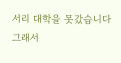서리 대학을 못갔습니다
그래서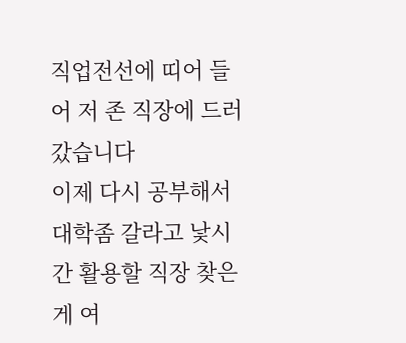직업전선에 띠어 들어 저 존 직장에 드러갔습니다
이제 다시 공부해서 대학좀 갈라고 낯시간 활용할 직장 찾은게 여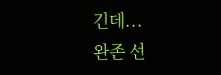긴데...
완존 선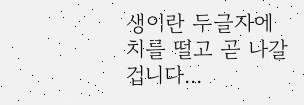생이란 두글자에 치를 떨고 곧 나갈겁니다...